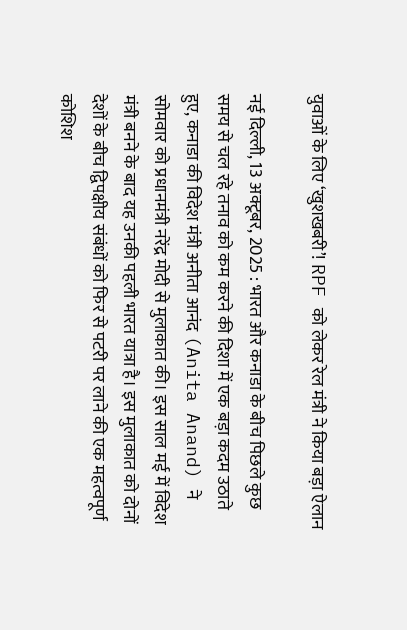युवाओं के लिए ‘खुशखबरी’! RPF को लेकर रेल मंत्री ने किया बड़ा ऐलान

नई दिल्ली, 13 अक्टूबर, 2025 : भारत और कनाडा के बीच पिछले कुछ समय से चल रहे तनाव को कम करने की दिशा में एक बड़ा कदम उठाते हुए, कनाडा की विदेश मंत्री अनीता आनंद (Anita Anand) ने सोमवार को प्रधानमंत्री नरेंद्र मोदी से मुलाकात की। इस साल मई में विदेश मंत्री बनने के बाद यह उनकी पहली भारत यात्रा है। इस मुलाकात को दोनों देशों के बीच द्विपक्षीय संबंधों को फिर से पटरी पर लाने की एक महत्वपूर्ण कोशिश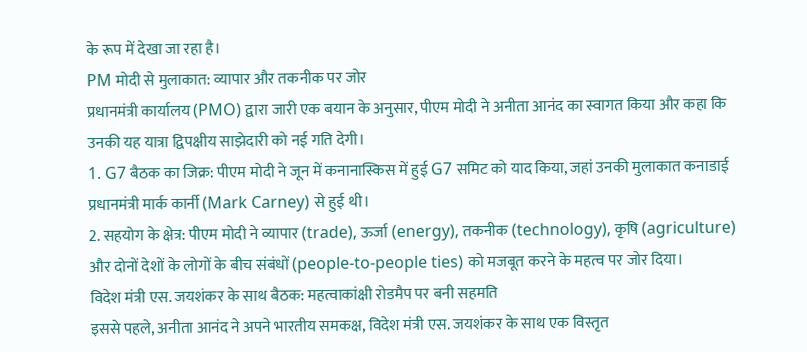के रूप में देखा जा रहा है।
PM मोदी से मुलाकात: व्यापार और तकनीक पर जोर
प्रधानमंत्री कार्यालय (PMO) द्वारा जारी एक बयान के अनुसार, पीएम मोदी ने अनीता आनंद का स्वागत किया और कहा कि उनकी यह यात्रा द्विपक्षीय साझेदारी को नई गति देगी।
1. G7 बैठक का जिक्र: पीएम मोदी ने जून में कनानास्किस में हुई G7 समिट को याद किया, जहां उनकी मुलाकात कनाडाई प्रधानमंत्री मार्क कार्नी (Mark Carney) से हुई थी।
2. सहयोग के क्षेत्र: पीएम मोदी ने व्यापार (trade), ऊर्जा (energy), तकनीक (technology), कृषि (agriculture) और दोनों देशों के लोगों के बीच संबंधों (people-to-people ties) को मजबूत करने के महत्व पर जोर दिया।
विदेश मंत्री एस. जयशंकर के साथ बैठक: महत्वाकांक्षी रोडमैप पर बनी सहमति
इससे पहले, अनीता आनंद ने अपने भारतीय समकक्ष, विदेश मंत्री एस. जयशंकर के साथ एक विस्तृत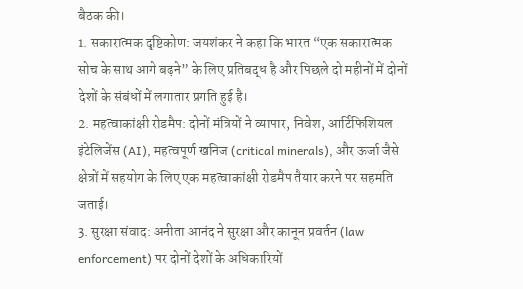बैठक की।
1. सकारात्मक दृष्टिकोण: जयशंकर ने कहा कि भारत “एक सकारात्मक सोच के साथ आगे बढ़ने” के लिए प्रतिबद्ध है और पिछले दो महीनों में दोनों देशों के संबंधों में लगातार प्रगति हुई है।
2. महत्वाकांक्षी रोडमैप: दोनों मंत्रियों ने व्यापार, निवेश, आर्टिफिशियल इंटेलिजेंस (AI), महत्वपूर्ण खनिज (critical minerals), और ऊर्जा जैसे क्षेत्रों में सहयोग के लिए एक महत्वाकांक्षी रोडमैप तैयार करने पर सहमति जताई।
3. सुरक्षा संवाद: अनीता आनंद ने सुरक्षा और कानून प्रवर्तन (law enforcement) पर दोनों देशों के अधिकारियों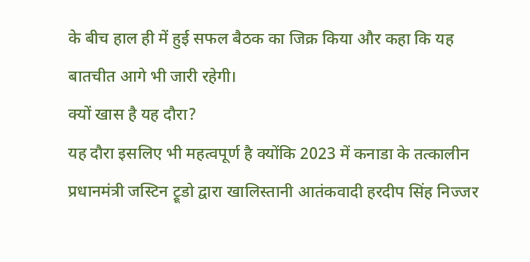के बीच हाल ही में हुई सफल बैठक का जिक्र किया और कहा कि यह बातचीत आगे भी जारी रहेगी।
क्यों खास है यह दौरा?
यह दौरा इसलिए भी महत्वपूर्ण है क्योंकि 2023 में कनाडा के तत्कालीन प्रधानमंत्री जस्टिन ट्रूडो द्वारा खालिस्तानी आतंकवादी हरदीप सिंह निज्जर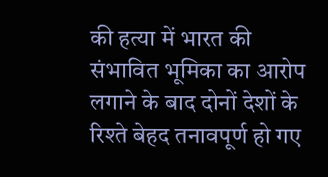की हत्या में भारत की संभावित भूमिका का आरोप लगाने के बाद दोनों देशों के रिश्ते बेहद तनावपूर्ण हो गए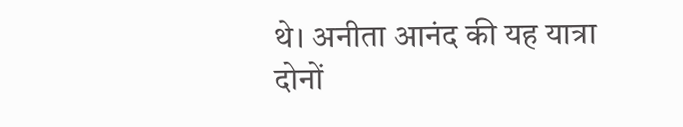थे। अनीता आनंद की यह यात्रा दोनों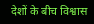देशों के बीच विश्वास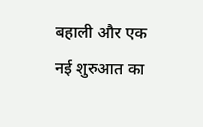बहाली और एक नई शुरुआत का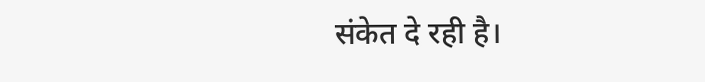संकेत दे रही है।